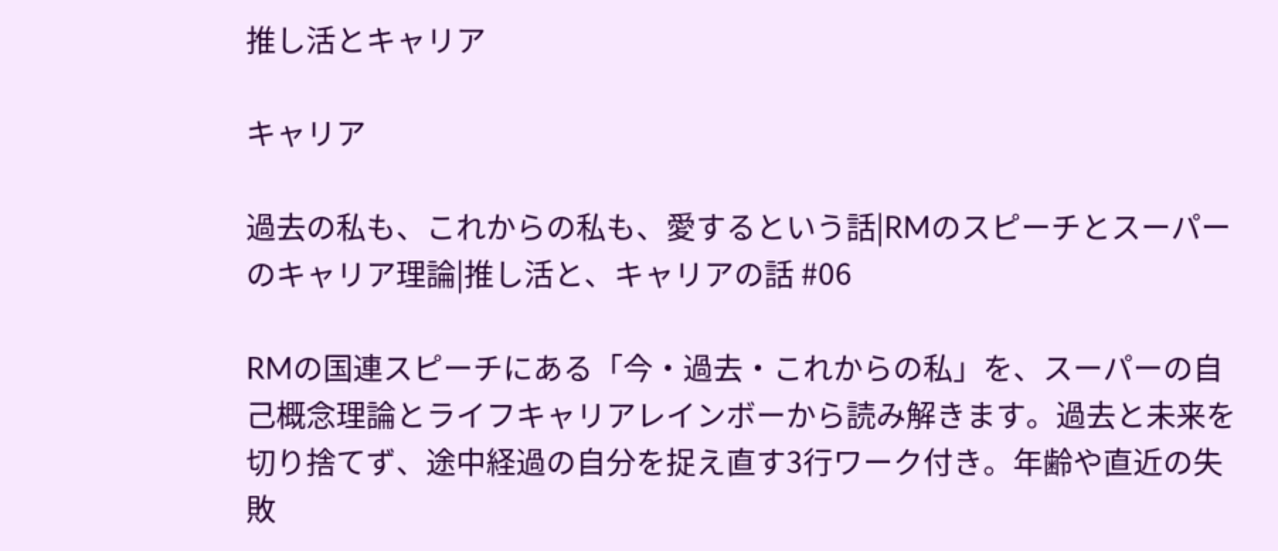推し活とキャリア

キャリア

過去の私も、これからの私も、愛するという話|RMのスピーチとスーパーのキャリア理論|推し活と、キャリアの話 #06

RMの国連スピーチにある「今・過去・これからの私」を、スーパーの自己概念理論とライフキャリアレインボーから読み解きます。過去と未来を切り捨てず、途中経過の自分を捉え直す3行ワーク付き。年齢や直近の失敗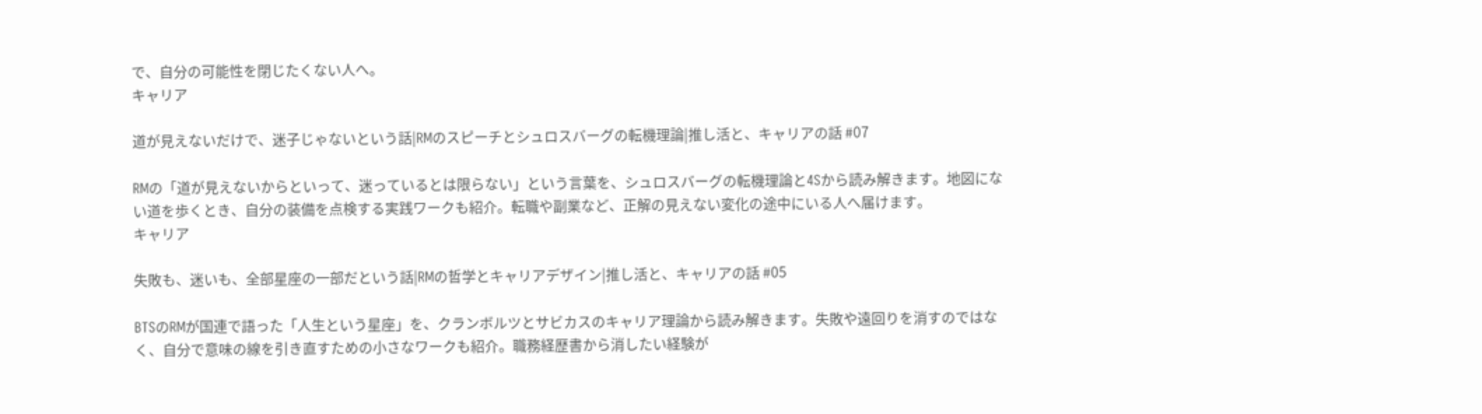で、自分の可能性を閉じたくない人へ。
キャリア

道が見えないだけで、迷子じゃないという話|RMのスピーチとシュロスバーグの転機理論|推し活と、キャリアの話 #07

RMの「道が見えないからといって、迷っているとは限らない」という言葉を、シュロスバーグの転機理論と4Sから読み解きます。地図にない道を歩くとき、自分の装備を点検する実践ワークも紹介。転職や副業など、正解の見えない変化の途中にいる人へ届けます。
キャリア

失敗も、迷いも、全部星座の一部だという話|RMの哲学とキャリアデザイン|推し活と、キャリアの話 #05

BTSのRMが国連で語った「人生という星座」を、クランボルツとサビカスのキャリア理論から読み解きます。失敗や遠回りを消すのではなく、自分で意味の線を引き直すための小さなワークも紹介。職務経歴書から消したい経験が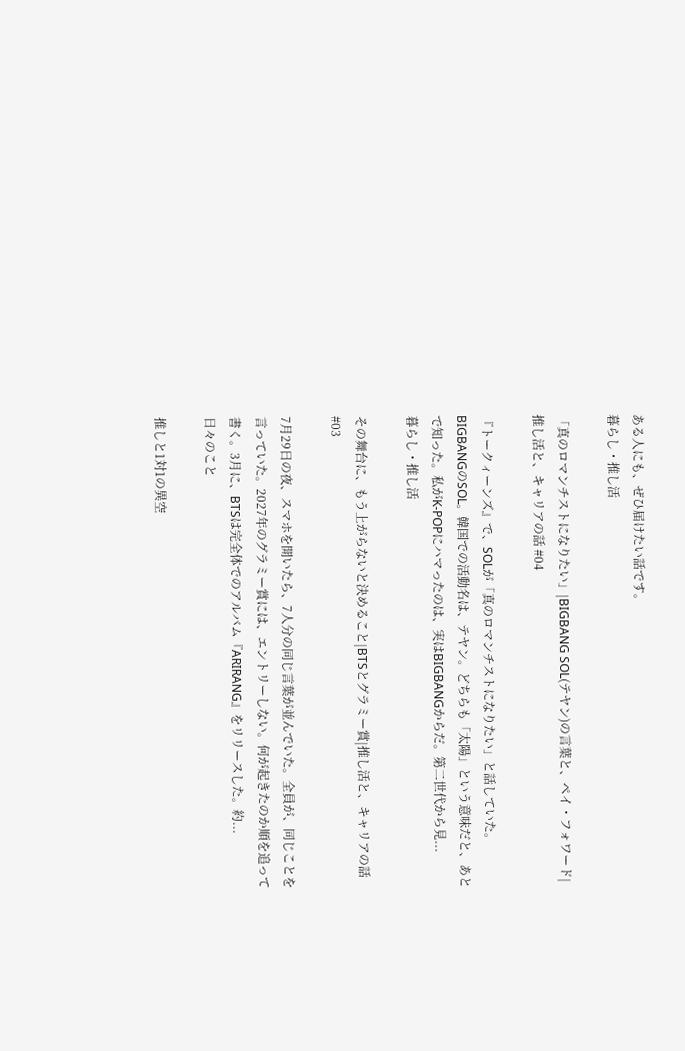ある人にも、ぜひ届けたい話です。
暮らし・推し活

「真のロマンチストになりたい」|BIGBANG SOL(テヤン)の言葉と、ペイ・フォワード|推し活と、キャリアの話 #04

『トークィーンズ』で、SOLが「真のロマンチストになりたい」と話していた。BIGBANGのSOL。韓国での活動名は、テヤン。どちらも「太陽」という意味だと、あとで知った。私がK-POPにハマったのは、実はBIGBANGからだ。第二世代から見...
暮らし・推し活

その舞台に、もう上がらないと決めること|BTSとグラミー賞|推し活と、キャリアの話 #03

7月29日の夜、スマホを開いたら、7人分の同じ言葉が並んでいた。全員が、同じことを言っていた。2027年のグラミー賞には、エントリーしない。何が起きたのか順を追って書く。3月に、BTSは完全体でのアルバム『ARIRANG』をリリースした。約...
日々のこと

推しと1対1の異空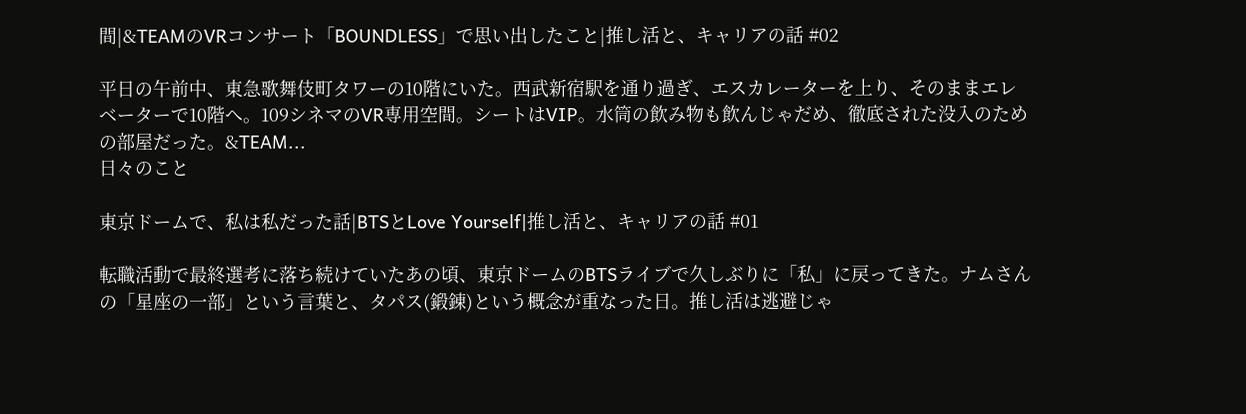間|&TEAMのVRコンサート「BOUNDLESS」で思い出したこと|推し活と、キャリアの話 #02

平日の午前中、東急歌舞伎町タワーの10階にいた。西武新宿駅を通り過ぎ、エスカレーターを上り、そのままエレベーターで10階へ。109シネマのVR専用空間。シートはVIP。水筒の飲み物も飲んじゃだめ、徹底された没入のための部屋だった。&TEAM...
日々のこと

東京ドームで、私は私だった話|BTSとLove Yourself|推し活と、キャリアの話 #01

転職活動で最終選考に落ち続けていたあの頃、東京ドームのBTSライブで久しぶりに「私」に戻ってきた。ナムさんの「星座の一部」という言葉と、タパス(鍛錬)という概念が重なった日。推し活は逃避じゃ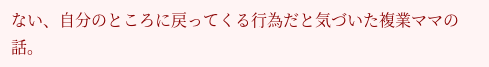ない、自分のところに戻ってくる行為だと気づいた複業ママの話。